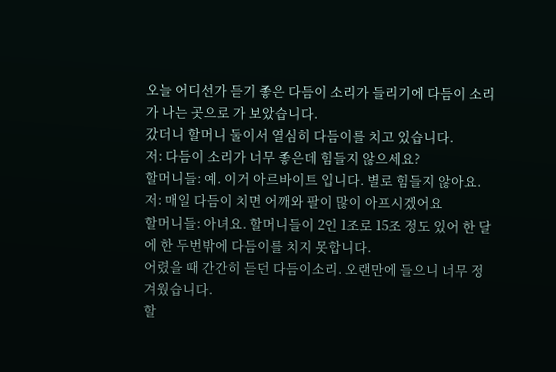오늘 어디선가 듣기 좋은 다듬이 소리가 들리기에 다듬이 소리가 나는 곳으로 가 보았습니다.
갔더니 할머니 둘이서 열심히 다듬이를 치고 있습니다.
저: 다듬이 소리가 너무 좋은데 힘들지 않으세요?
할머니들: 예. 이거 아르바이트 입니다. 별로 힘들지 않아요.
저: 매일 다듬이 치면 어깨와 팔이 많이 아프시겠어요
할머니들: 아녀요. 할머니들이 2인 1조로 15조 정도 있어 한 달에 한 두번밖에 다듬이를 치지 못합니다.
어렸을 때 간간히 듣던 다듬이소리. 오랜만에 들으니 너무 정겨웠습니다.
할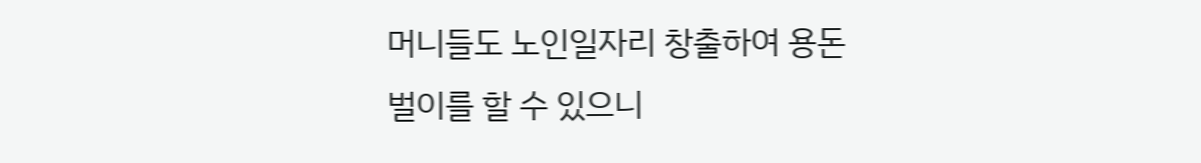머니들도 노인일자리 창출하여 용돈벌이를 할 수 있으니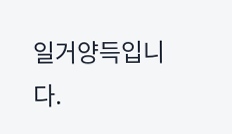일거양득입니다.